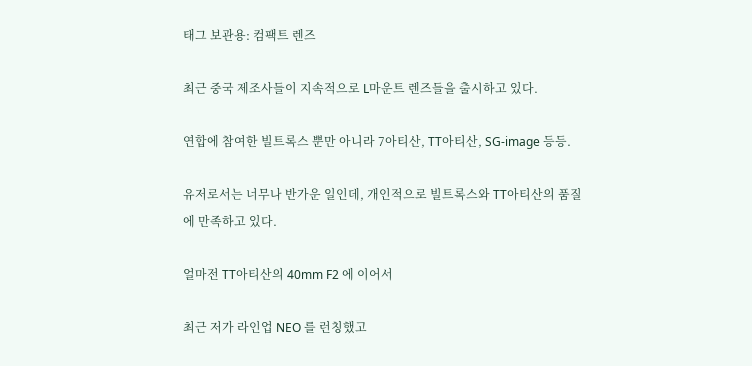태그 보관용: 컴팩트 렌즈

최근 중국 제조사들이 지속적으로 L마운트 렌즈들을 출시하고 있다.

연합에 참여한 빌트록스 뿐만 아니라 7아티산, TT아티산, SG-image 등등.

유저로서는 너무나 반가운 일인데, 개인적으로 빌트록스와 TT아티산의 품질에 만족하고 있다.

얼마전 TT아티산의 40mm F2 에 이어서

최근 저가 라인업 NEO 를 런칭했고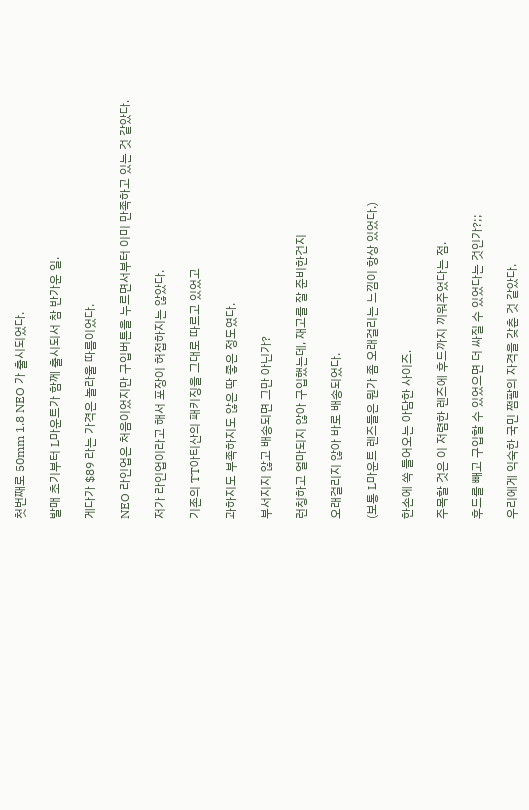첫번째로 50mm 1.8 NEO 가 출시되었다.

발매 초기부터 L마운트가 함께 출시되서 참 반가운 일.

게다가 $89 라는 가격은 놀라울 따름이었다.

NEO 라인업은 처음이었지만 구입버튼을 누르면서부터 이미 만족하고 있는 것 같았다.

저가 라인업이라고 해서 포장이 허접하지는 않았다.

기존의 TT아티산의 패키징을 그대로 따르고 있었고

과하지도 부족하지도 않은 딱 좋은 정도였다.

부서지지 않고 배송되면 그만 아닌가?

런칭하고 얼마되지 않아 구입했는데, 재고를 잘 준비한건지

오래걸리지 않아 바로 배송되었다.

(보통 L마운트 렌즈들은 뭔가 좀 오래걸리는 느낌이 항상 있었다.)

한손에 쏙 들어오는 아담한 사이즈.

주목할 것은 이 저렴한 렌즈에 후드까지 끼워주었다는 점.

후드를 빼고 구입할 수 있었으면 더 싸질 수 있었다는 것인가?;;

우리에게 익숙한 국민 쩜팔의 자격을 갖춘 것 같았다.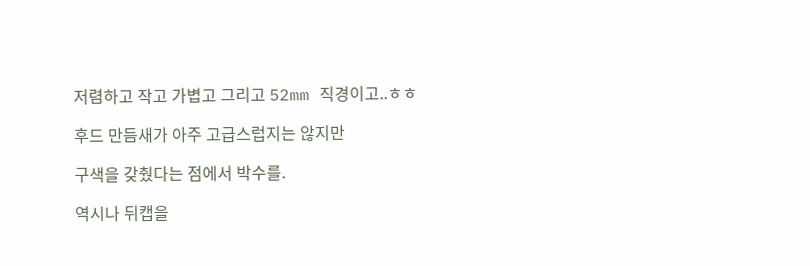저렴하고 작고 가볍고 그리고 52mm 직경이고..ㅎㅎ

후드 만듬새가 아주 고급스럽지는 않지만

구색을 갖췄다는 점에서 박수를.

역시나 뒤캡을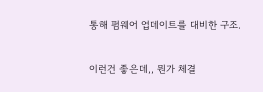통해 펌웨어 업데이트를 대비한 구조.

이런건 좋은데,, 뭔가 체결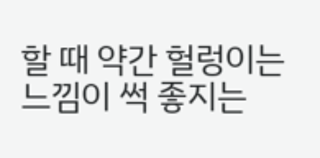할 때 약간 헐렁이는 느낌이 썩 좋지는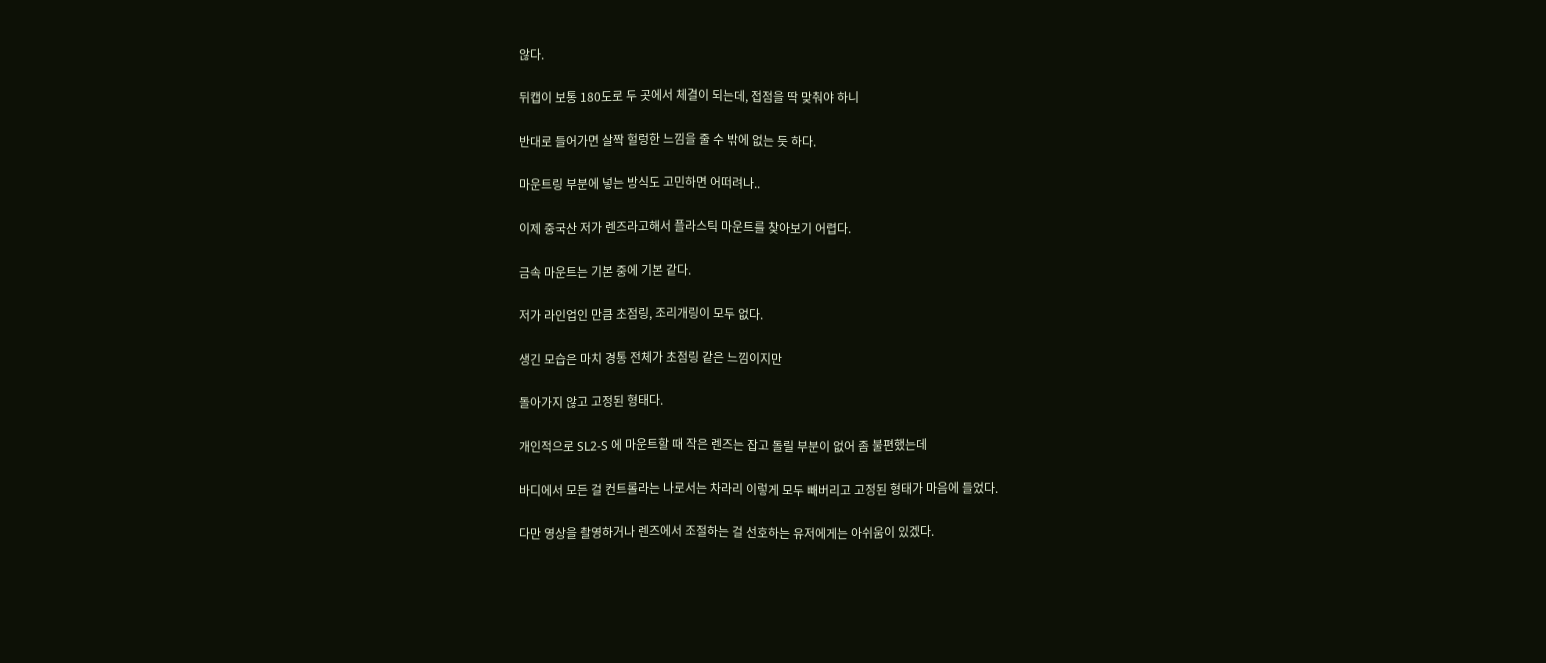않다.

뒤캡이 보통 180도로 두 곳에서 체결이 되는데, 접점을 딱 맞춰야 하니

반대로 들어가면 살짝 헐렁한 느낌을 줄 수 밖에 없는 듯 하다.

마운트링 부분에 넣는 방식도 고민하면 어떠려나..

이제 중국산 저가 렌즈라고해서 플라스틱 마운트를 찾아보기 어렵다.

금속 마운트는 기본 중에 기본 같다.

저가 라인업인 만큼 초점링, 조리개링이 모두 없다.

생긴 모습은 마치 경통 전체가 초점링 같은 느낌이지만

돌아가지 않고 고정된 형태다.

개인적으로 SL2-S 에 마운트할 때 작은 렌즈는 잡고 돌릴 부분이 없어 좀 불편했는데

바디에서 모든 걸 컨트롤라는 나로서는 차라리 이렇게 모두 빼버리고 고정된 형태가 마음에 들었다.

다만 영상을 촬영하거나 렌즈에서 조절하는 걸 선호하는 유저에게는 아쉬움이 있겠다.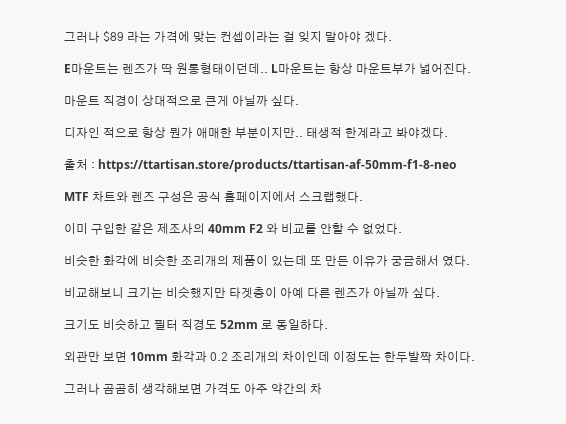그러나 $89 라는 가격에 맞는 컨셉이라는 걸 잊지 말아야 겠다.

E마운트는 렌즈가 딱 원통형태이던데.. L마운트는 항상 마운트부가 넓어진다.

마운트 직경이 상대적으로 큰게 아닐까 싶다.

디자인 적으로 항상 뭔가 애매한 부분이지만.. 태생적 한계라고 봐야겠다.

출처 : https://ttartisan.store/products/ttartisan-af-50mm-f1-8-neo

MTF 차트와 렌즈 구성은 공식 홈페이지에서 스크랩했다.

이미 구입한 같은 제조사의 40mm F2 와 비교를 안할 수 없었다.

비슷한 화각에 비슷한 조리개의 제품이 있는데 또 만든 이유가 궁금해서 였다.

비교해보니 크기는 비슷했지만 타겟층이 아예 다른 렌즈가 아닐까 싶다.

크기도 비슷하고 필터 직경도 52mm 로 동일하다.

외관만 보면 10mm 화각과 0.2 조리개의 차이인데 이정도는 한두발짝 차이다.

그러나 곰곰히 생각해보면 가격도 아주 약간의 차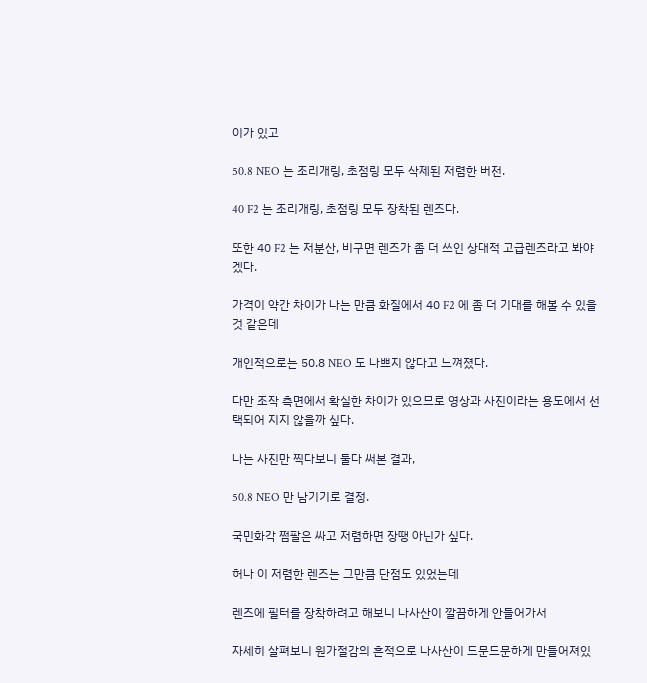이가 있고

50.8 NEO 는 조리개링, 초점링 모두 삭제된 저렴한 버전.

40 F2 는 조리개링, 초점링 모두 장착된 렌즈다.

또한 40 F2 는 저분산, 비구면 렌즈가 좀 더 쓰인 상대적 고급렌즈라고 봐야겠다.

가격이 약간 차이가 나는 만큼 화질에서 40 F2 에 좀 더 기대를 해볼 수 있을 것 같은데

개인적으로는 50.8 NEO 도 나쁘지 않다고 느껴졌다.

다만 조작 측면에서 확실한 차이가 있으므로 영상과 사진이라는 용도에서 선택되어 지지 않을까 싶다.

나는 사진만 찍다보니 둘다 써본 결과,

50.8 NEO 만 남기기로 결정.

국민화각 쩜팔은 싸고 저렴하면 장땡 아닌가 싶다.

허나 이 저렴한 렌즈는 그만큼 단점도 있었는데

렌즈에 필터를 장착하려고 해보니 나사산이 깔끔하게 안들어가서

자세히 살펴보니 원가절감의 흔적으로 나사산이 드문드문하게 만들어져있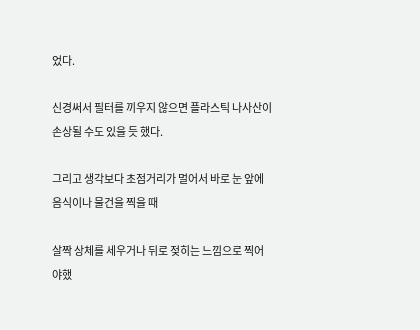었다.

신경써서 필터를 끼우지 않으면 플라스틱 나사산이 손상될 수도 있을 듯 했다.

그리고 생각보다 초점거리가 멀어서 바로 눈 앞에 음식이나 물건을 찍을 때

살짝 상체를 세우거나 뒤로 젖히는 느낌으로 찍어야했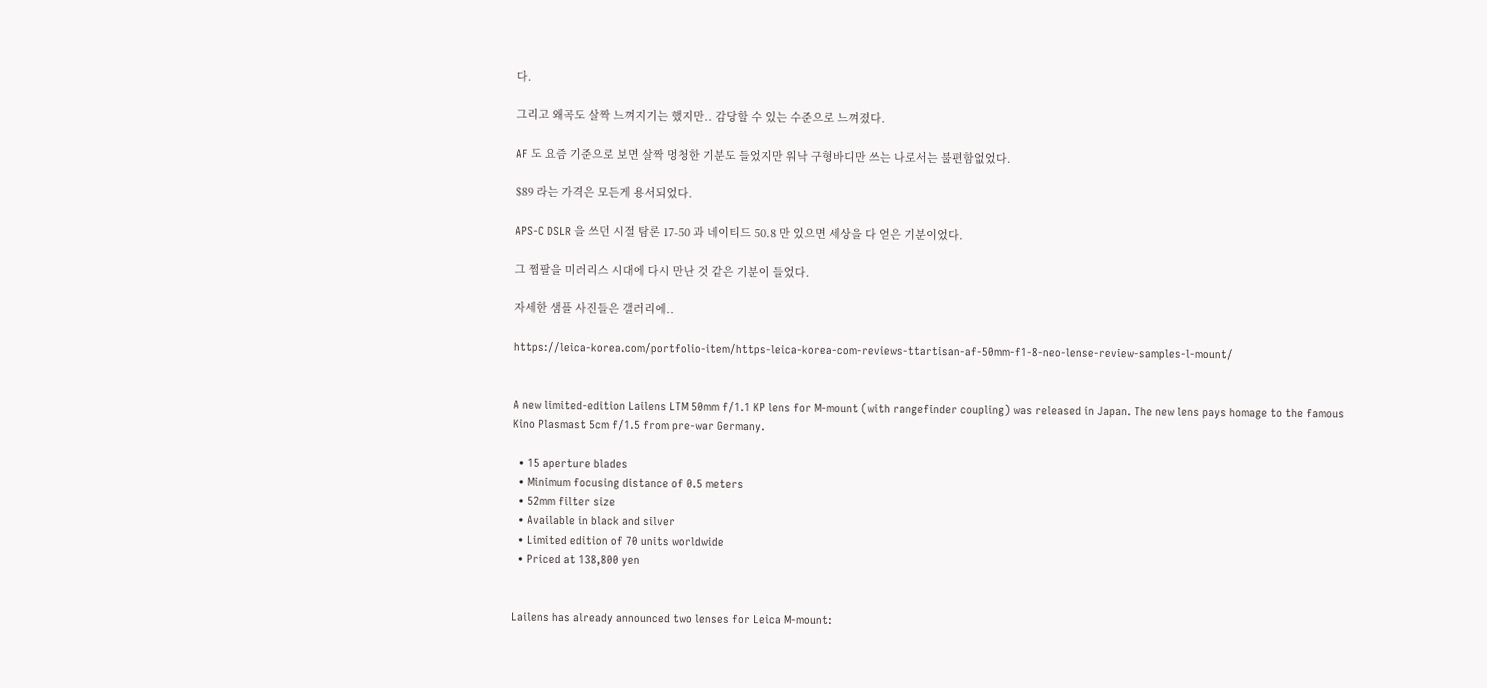다.

그리고 왜곡도 살짝 느껴지기는 했지만.. 감당할 수 있는 수준으로 느껴졌다.

AF 도 요즘 기준으로 보면 살짝 멍청한 기분도 들었지만 워낙 구형바디만 쓰는 나로서는 불편함없었다.

$89 라는 가격은 모든게 용서되었다.

APS-C DSLR 을 쓰던 시절 탐론 17-50 과 네이티드 50.8 만 있으면 세상을 다 얻은 기분이었다.

그 쩜팔을 미러리스 시대에 다시 만난 것 같은 기분이 들었다.

자세한 샘플 사진들은 갤러리에..

https://leica-korea.com/portfolio-item/https-leica-korea-com-reviews-ttartisan-af-50mm-f1-8-neo-lense-review-samples-l-mount/


A new limited-edition Lailens LTM 50mm f/1.1 KP lens for M-mount (with rangefinder coupling) was released in Japan. The new lens pays homage to the famous Kino Plasmast 5cm f/1.5 from pre-war Germany.

  • 15 aperture blades
  • Minimum focusing distance of 0.5 meters
  • 52mm filter size
  • Available in black and silver
  • Limited edition of 70 units worldwide
  • Priced at 138,800 yen


Lailens has already announced two lenses for Leica M-mount: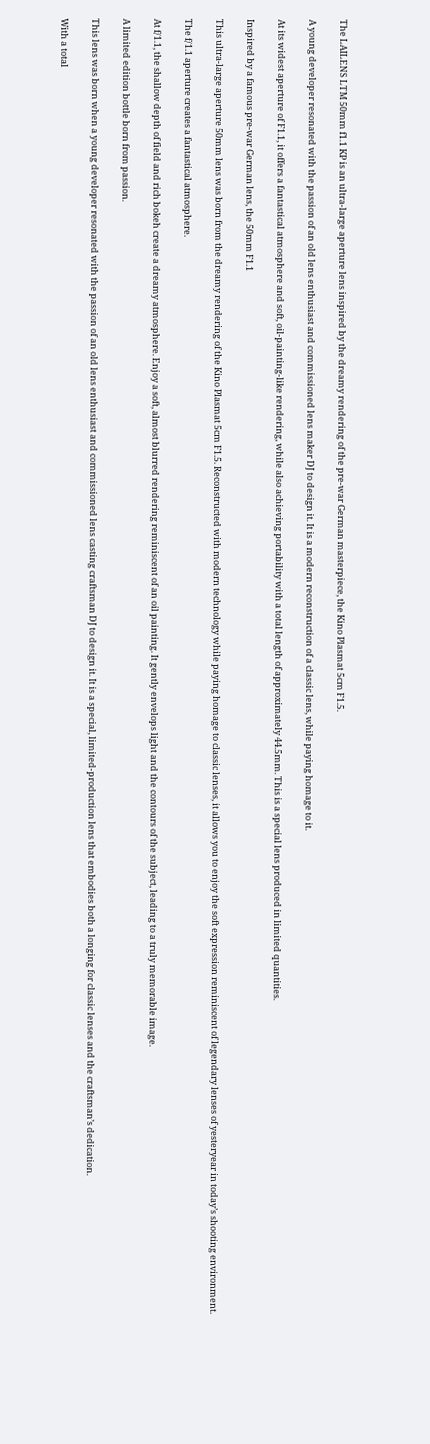The LAILENS LTM 50mm f1.1 KP is an ultra-large aperture lens inspired by the dreamy rendering of the pre-war German masterpiece, the Kino Plasmat 5cm F1.5.

A young developer resonated with the passion of an old lens enthusiast and commissioned lens maker DJ to design it. It is a modern reconstruction of a classic lens, while paying homage to it.

At its widest aperture of F1.1, it offers a fantastical atmosphere and soft, oil-painting-like rendering, while also achieving portability with a total length of approximately 44.5mm. This is a special lens produced in limited quantities.

Inspired by a famous pre-war German lens, the 50mm F1.1

This ultra-large aperture 50mm lens was born from the dreamy rendering of the Kino Plasmat 5cm F1.5. Reconstructed with modern technology while paying homage to classic lenses, it allows you to enjoy the soft expression reminiscent of legendary lenses of yesteryear in today’s shooting environment.

The f/1.1 aperture creates a fantastical atmosphere.

At f/1.1, the shallow depth of field and rich bokeh create a dreamy atmosphere. Enjoy a soft, almost blurred rendering reminiscent of an oil painting. It gently envelops light and the contours of the subject, leading to a truly memorable image.

A limited edition bottle born from passion.

This lens was born when a young developer resonated with the passion of an old lens enthusiast and commissioned lens casting craftsman DJ to design it. It is a special, limited-production lens that embodies both a longing for classic lenses and the craftsman’s dedication.

With a total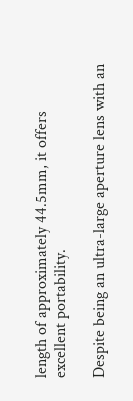length of approximately 44.5mm, it offers excellent portability.

Despite being an ultra-large aperture lens with an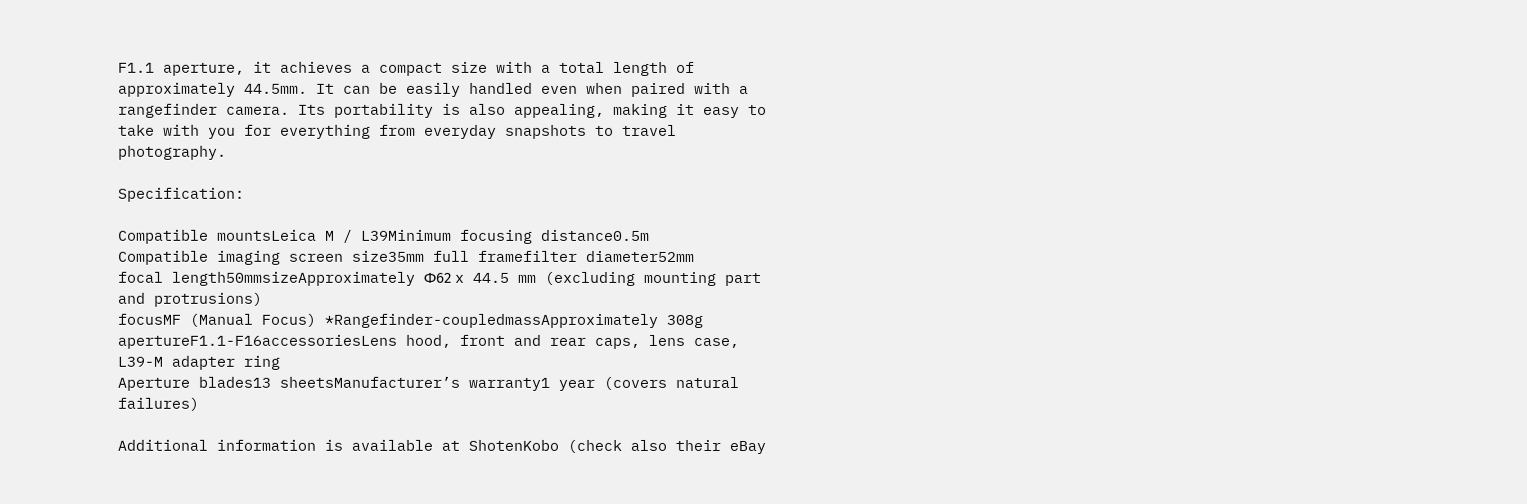F1.1 aperture, it achieves a compact size with a total length of approximately 44.5mm. It can be easily handled even when paired with a rangefinder camera. Its portability is also appealing, making it easy to take with you for everything from everyday snapshots to travel photography.

Specification:

Compatible mountsLeica M / L39Minimum focusing distance0.5m
Compatible imaging screen size35mm full framefilter diameter52mm
focal length50mmsizeApproximately Φ62 x 44.5 mm (excluding mounting part and protrusions)
focusMF (Manual Focus) *Rangefinder-coupledmassApproximately 308g
apertureF1.1-F16accessoriesLens hood, front and rear caps, lens case, L39-M adapter ring
Aperture blades13 sheetsManufacturer’s warranty1 year (covers natural failures)

Additional information is available at ShotenKobo (check also their eBay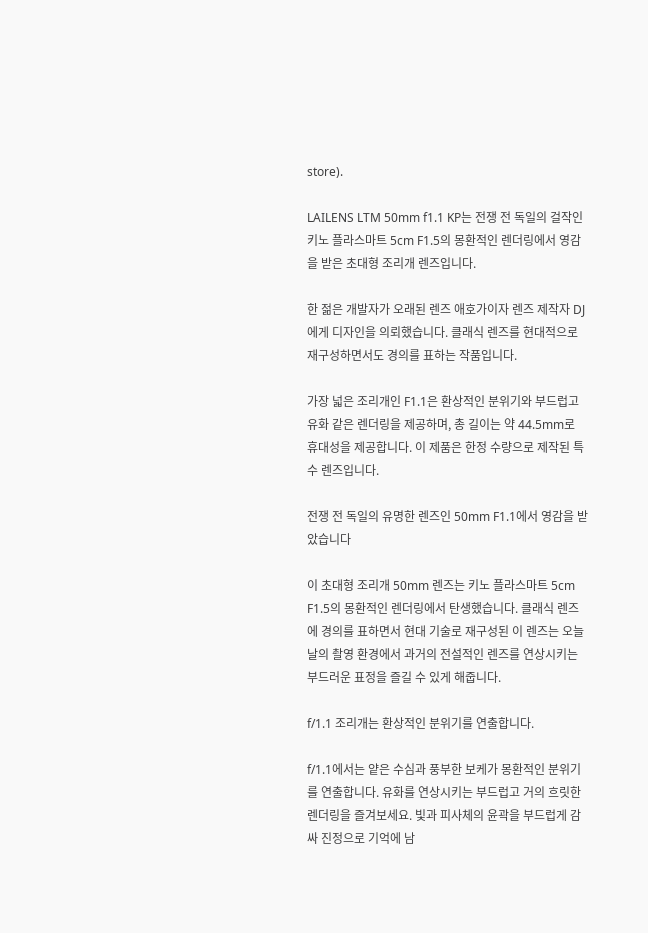store).

LAILENS LTM 50mm f1.1 KP는 전쟁 전 독일의 걸작인 키노 플라스마트 5cm F1.5의 몽환적인 렌더링에서 영감을 받은 초대형 조리개 렌즈입니다.

한 젊은 개발자가 오래된 렌즈 애호가이자 렌즈 제작자 DJ에게 디자인을 의뢰했습니다. 클래식 렌즈를 현대적으로 재구성하면서도 경의를 표하는 작품입니다.

가장 넓은 조리개인 F1.1은 환상적인 분위기와 부드럽고 유화 같은 렌더링을 제공하며, 총 길이는 약 44.5mm로 휴대성을 제공합니다. 이 제품은 한정 수량으로 제작된 특수 렌즈입니다.

전쟁 전 독일의 유명한 렌즈인 50mm F1.1에서 영감을 받았습니다

이 초대형 조리개 50mm 렌즈는 키노 플라스마트 5cm F1.5의 몽환적인 렌더링에서 탄생했습니다. 클래식 렌즈에 경의를 표하면서 현대 기술로 재구성된 이 렌즈는 오늘날의 촬영 환경에서 과거의 전설적인 렌즈를 연상시키는 부드러운 표정을 즐길 수 있게 해줍니다.

f/1.1 조리개는 환상적인 분위기를 연출합니다.

f/1.1에서는 얕은 수심과 풍부한 보케가 몽환적인 분위기를 연출합니다. 유화를 연상시키는 부드럽고 거의 흐릿한 렌더링을 즐겨보세요. 빛과 피사체의 윤곽을 부드럽게 감싸 진정으로 기억에 남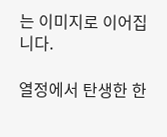는 이미지로 이어집니다.

열정에서 탄생한 한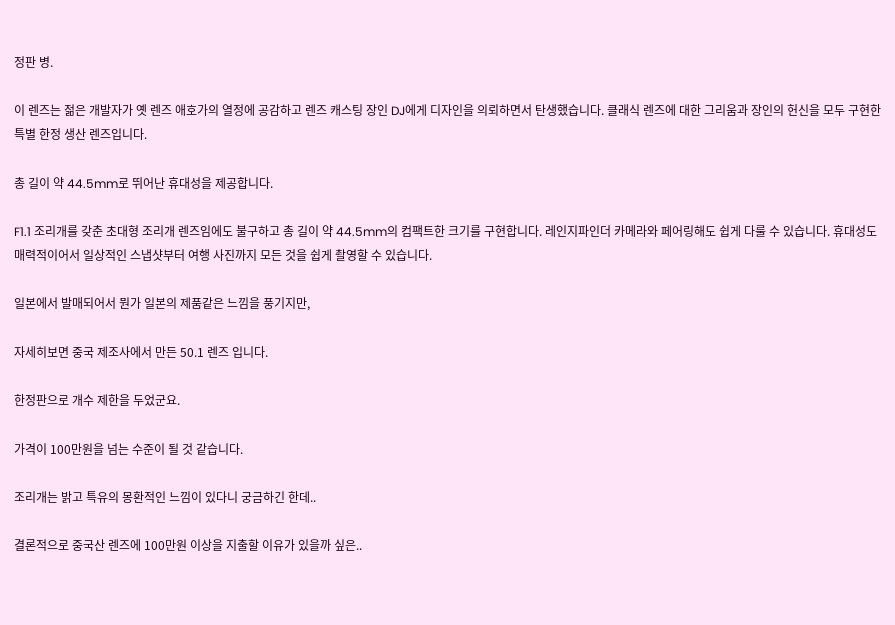정판 병.

이 렌즈는 젊은 개발자가 옛 렌즈 애호가의 열정에 공감하고 렌즈 캐스팅 장인 DJ에게 디자인을 의뢰하면서 탄생했습니다. 클래식 렌즈에 대한 그리움과 장인의 헌신을 모두 구현한 특별 한정 생산 렌즈입니다.

총 길이 약 44.5mm로 뛰어난 휴대성을 제공합니다.

F1.1 조리개를 갖춘 초대형 조리개 렌즈임에도 불구하고 총 길이 약 44.5mm의 컴팩트한 크기를 구현합니다. 레인지파인더 카메라와 페어링해도 쉽게 다룰 수 있습니다. 휴대성도 매력적이어서 일상적인 스냅샷부터 여행 사진까지 모든 것을 쉽게 촬영할 수 있습니다.

일본에서 발매되어서 뭔가 일본의 제품같은 느낌을 풍기지만,

자세히보면 중국 제조사에서 만든 50.1 렌즈 입니다.

한정판으로 개수 제한을 두었군요.

가격이 100만원을 넘는 수준이 될 것 같습니다.

조리개는 밝고 특유의 몽환적인 느낌이 있다니 궁금하긴 한데..

결론적으로 중국산 렌즈에 100만원 이상을 지출할 이유가 있을까 싶은..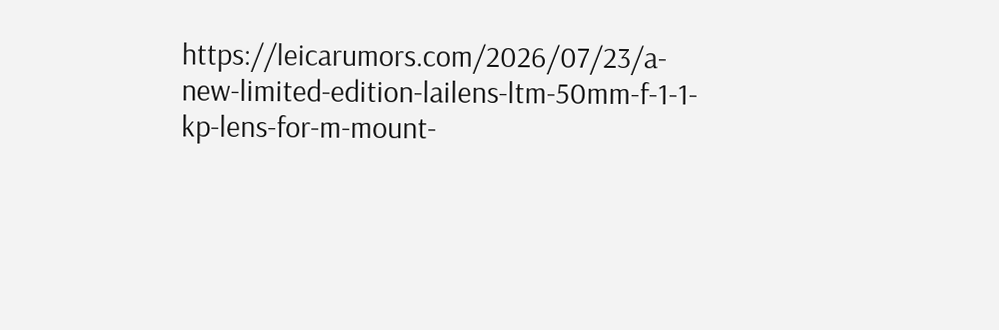https://leicarumors.com/2026/07/23/a-new-limited-edition-lailens-ltm-50mm-f-1-1-kp-lens-for-m-mount-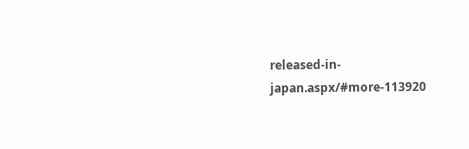released-in-japan.aspx/#more-113920